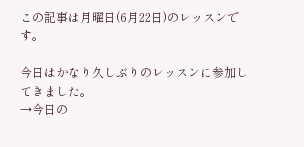この記事は月曜日(6月22日)のレッスンです。

今日はかなり久しぶりのレッスンに参加してきました。
→今日の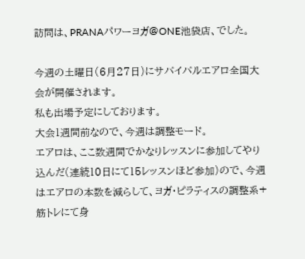訪問は、PRANAパワーヨガ@ONE池袋店、でした。

今週の土曜日(6月27日)にサバイバルエアロ全国大会が開催されます。
私も出場予定にしております。
大会1週間前なので、今週は調整モード。
エアロは、ここ数週間でかなりレッスンに参加してやり込んだ(連続10日にて15レッスンほど参加)ので、今週はエアロの本数を減らして、ヨガ・ピラティスの調整系+筋トレにて身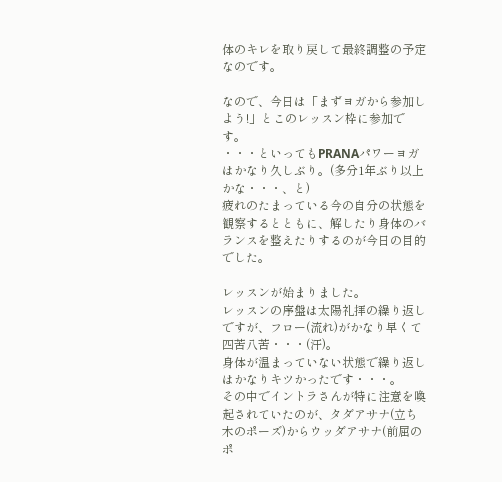体のキレを取り戻して最終調整の予定なのです。

なので、今日は「まずヨガから参加しよう!」とこのレッスン枠に参加です。
・・・といってもPRANAパワーヨガはかなり久しぶり。(多分1年ぶり以上かな・・・、と)
疲れのたまっている今の自分の状態を観察するとともに、解したり身体のバランスを整えたりするのが今日の目的でした。

レッスンが始まりました。
レッスンの序盤は太陽礼拝の繰り返しですが、フロー(流れ)がかなり早くて四苦八苦・・・(汗)。
身体が温まっていない状態で繰り返しはかなりキツかったです・・・。
その中でイントラさんが特に注意を喚起されていたのが、タダアサナ(立ち木のポーズ)からウッダアサナ(前屈のポ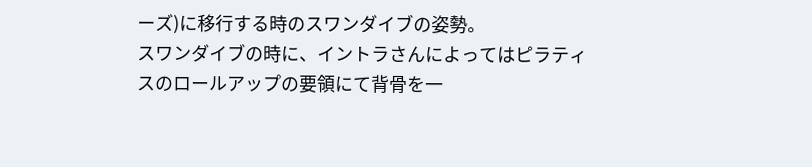ーズ)に移行する時のスワンダイブの姿勢。
スワンダイブの時に、イントラさんによってはピラティスのロールアップの要領にて背骨を一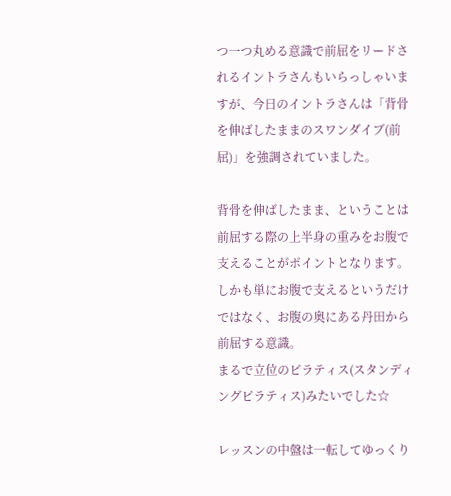つ一つ丸める意識で前屈をリードされるイントラさんもいらっしゃいますが、今日のイントラさんは「背骨を伸ばしたままのスワンダイブ(前屈)」を強調されていました。

背骨を伸ばしたまま、ということは前屈する際の上半身の重みをお腹で支えることがポイントとなります。
しかも単にお腹で支えるというだけではなく、お腹の奥にある丹田から前屈する意識。
まるで立位のピラティス(スタンディングピラティス)みたいでした☆

レッスンの中盤は一転してゆっくり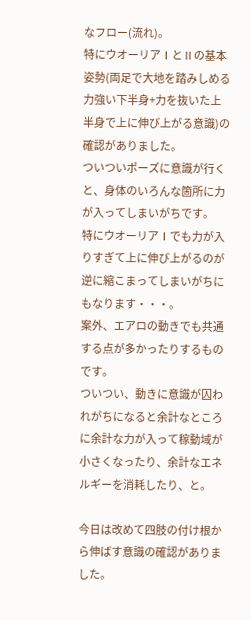なフロー(流れ)。
特にウオーリアⅠとⅡの基本姿勢(両足で大地を踏みしめる力強い下半身+力を抜いた上半身で上に伸び上がる意識)の確認がありました。
ついついポーズに意識が行くと、身体のいろんな箇所に力が入ってしまいがちです。
特にウオーリアⅠでも力が入りすぎて上に伸び上がるのが逆に縮こまってしまいがちにもなります・・・。
案外、エアロの動きでも共通する点が多かったりするものです。
ついつい、動きに意識が囚われがちになると余計なところに余計な力が入って稼動域が小さくなったり、余計なエネルギーを消耗したり、と。

今日は改めて四肢の付け根から伸ばす意識の確認がありました。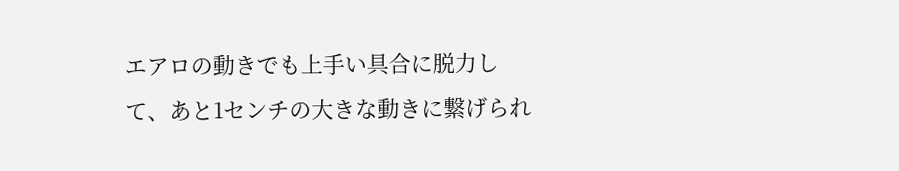エアロの動きでも上手い具合に脱力して、あと1センチの大きな動きに繋げられ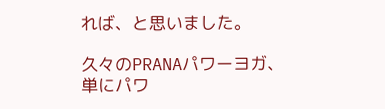れば、と思いました。

久々のPRANAパワーヨガ、単にパワ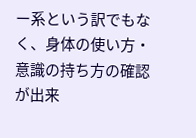ー系という訳でもなく、身体の使い方・意識の持ち方の確認が出来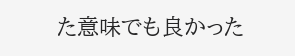た意味でも良かった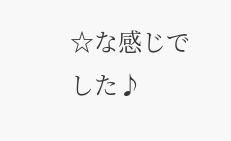☆な感じでした♪